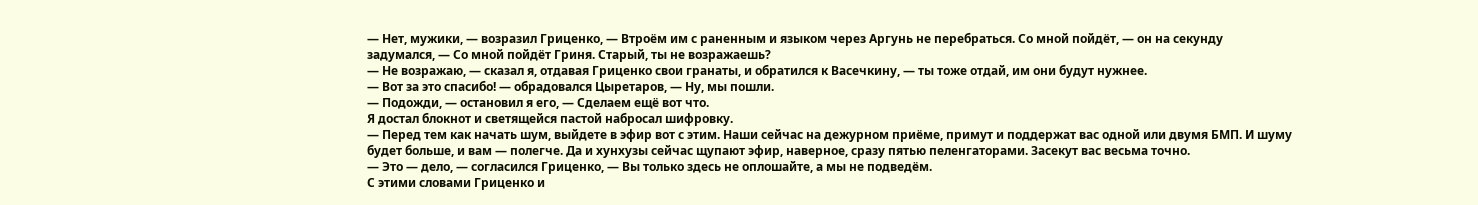— Нет, мужики, — возразил Гриценко, — Втроём им с раненным и языком через Аргунь не перебраться. Со мной пойдёт, — он на секунду
задумался, — Со мной пойдёт Гриня. Старый, ты не возражаешь?
— Не возражаю, — сказал я, отдавая Гриценко свои гранаты, и обратился к Васечкину, — ты тоже отдай, им они будут нужнее.
— Вот за это спасибо! — обрадовался Цыретаров, — Ну, мы пошли.
— Подожди, — остановил я его, — Сделаем ещё вот что.
Я достал блокнот и светящейся пастой набросал шифровку.
— Перед тем как начать шум, выйдете в эфир вот с этим. Наши сейчас на дежурном приёме, примут и поддержат вас одной или двумя БМП. И шуму
будет больше, и вам — полегче. Да и хунхузы сейчас щупают эфир, наверное, сразу пятью пеленгаторами. Засекут вас весьма точно.
— Это — дело, — согласился Гриценко, — Вы только здесь не оплошайте, а мы не подведём.
С этими словами Гриценко и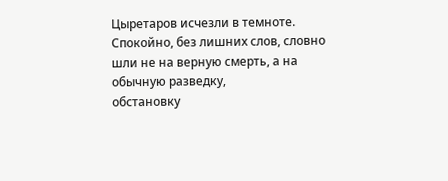Цыретаров исчезли в темноте. Спокойно, без лишних слов, словно шли не на верную смерть, а на обычную разведку,
обстановку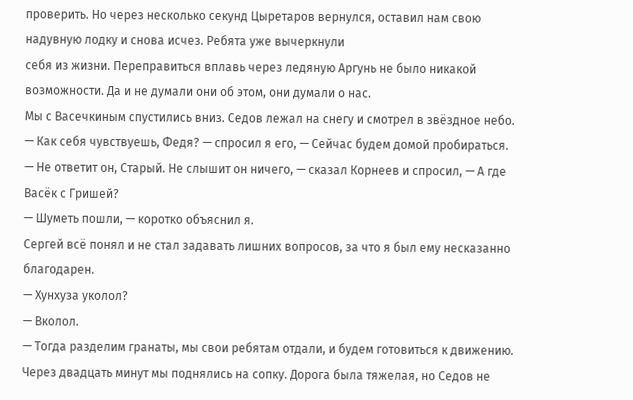проверить. Но через несколько секунд Цыретаров вернулся, оставил нам свою надувную лодку и снова исчез. Ребята уже вычеркнули
себя из жизни. Переправиться вплавь через ледяную Аргунь не было никакой возможности. Да и не думали они об этом, они думали о нас.
Мы с Васечкиным спустились вниз. Седов лежал на снегу и смотрел в звёздное небо.
— Как себя чувствуешь, Федя? — спросил я его, — Сейчас будем домой пробираться.
— Не ответит он, Старый. Не слышит он ничего, — сказал Корнеев и спросил, — А где Васёк с Гришей?
— Шуметь пошли, — коротко объяснил я.
Сергей всё понял и не стал задавать лишних вопросов, за что я был ему несказанно благодарен.
— Хунхуза уколол?
— Вколол.
— Тогда разделим гранаты, мы свои ребятам отдали, и будем готовиться к движению.
Через двадцать минут мы поднялись на сопку. Дорога была тяжелая, но Седов не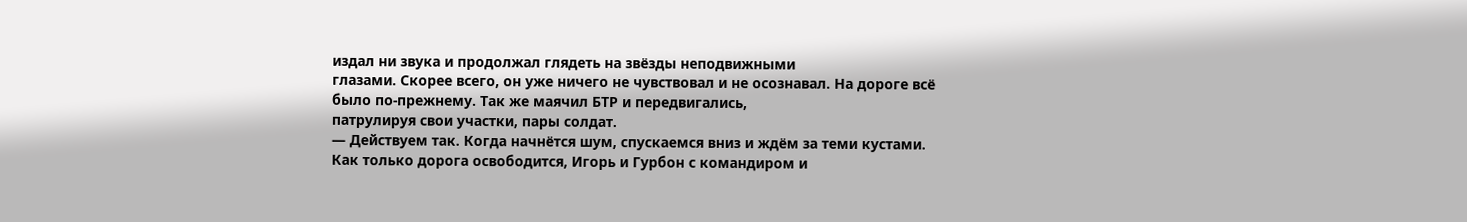издал ни звука и продолжал глядеть на звёзды неподвижными
глазами. Скорее всего, он уже ничего не чувствовал и не осознавал. На дороге всё было по-прежнему. Так же маячил БТР и передвигались,
патрулируя свои участки, пары солдат.
— Действуем так. Когда начнётся шум, спускаемся вниз и ждём за теми кустами. Как только дорога освободится, Игорь и Гурбон с командиром и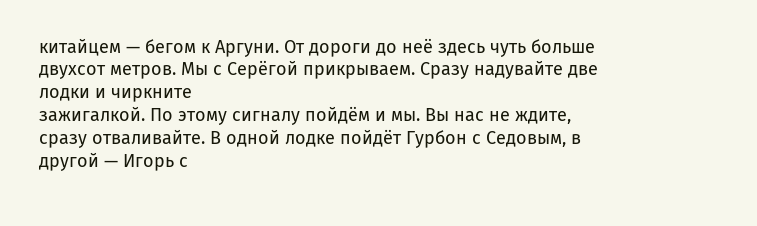китайцем — бегом к Аргуни. От дороги до неё здесь чуть больше двухсот метров. Мы с Серёгой прикрываем. Сразу надувайте две лодки и чиркните
зажигалкой. По этому сигналу пойдём и мы. Вы нас не ждите, сразу отваливайте. В одной лодке пойдёт Гурбон с Седовым, в другой — Игорь с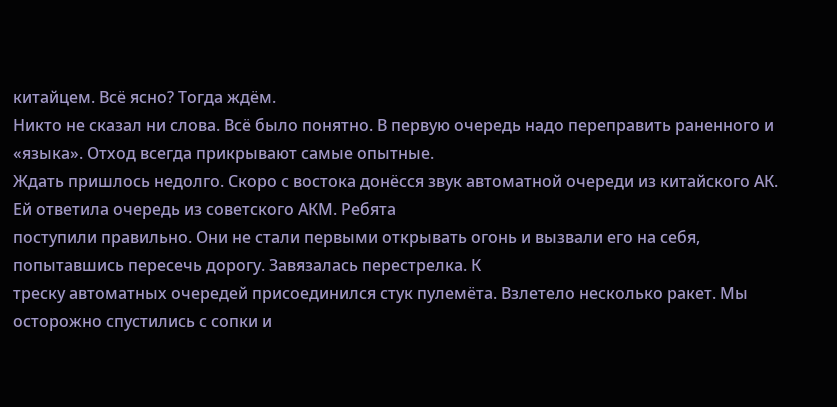китайцем. Всё ясно? Тогда ждём.
Никто не сказал ни слова. Всё было понятно. В первую очередь надо переправить раненного и «языка». Отход всегда прикрывают самые опытные.
Ждать пришлось недолго. Скоро с востока донёсся звук автоматной очереди из китайского АК. Ей ответила очередь из советского АКМ. Ребята
поступили правильно. Они не стали первыми открывать огонь и вызвали его на себя, попытавшись пересечь дорогу. Завязалась перестрелка. К
треску автоматных очередей присоединился стук пулемёта. Взлетело несколько ракет. Мы осторожно спустились с сопки и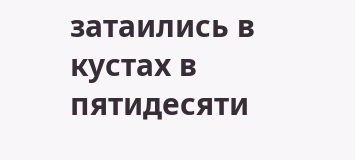затаились в кустах в
пятидесяти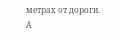метрах от дороги.
А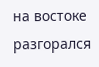на востоке разгорался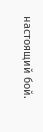настоящий бой.